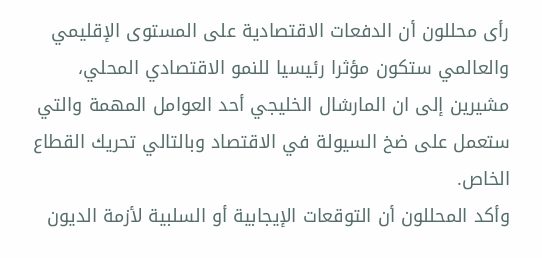رأى محللون أن الدفعات الاقتصادية على المستوى الإقليمي والعالمي ستكون مؤثرا رئيسيا للنمو الاقتصادي المحلي، مشيرين إلى ان المارشال الخليجي أحد العوامل المهمة والتي ستعمل على ضخ السيولة في الاقتصاد وبالتالي تحريك القطاع الخاص.
وأكد المحللون أن التوقعات الإيجابية أو السلبية لأزمة الديون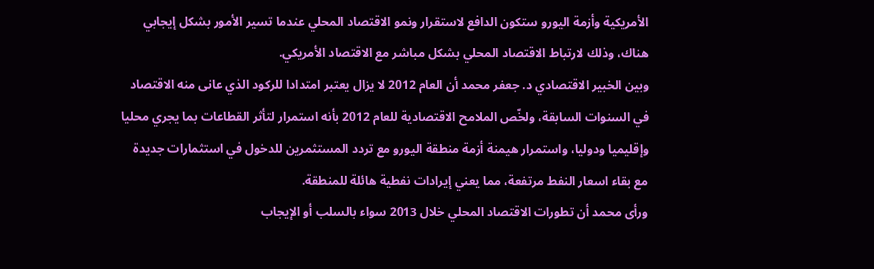الأمريكية وأزمة اليورو ستكون الدافع لاستقرار ونمو الاقتصاد المحلي عندما تسير الأمور بشكل إيجابي هناك، وذلك لارتباط الاقتصاد المحلي بشكل مباشر مع الاقتصاد الأمريكي.
وبين الخبير الاقتصادي د. جعفر محمد أن العام 2012 لا يزال يعتبر امتدادا للركود الذي عانى منه الاقتصاد في السنوات السابقة، ولخّص الملامح الاقتصادية للعام 2012 بأنه استمرار لتأثر القطاعات بما يجري محليا وإقليميا ودوليا، واستمرار هيمنة أزمة منطقة اليورو مع تردد المستثمرين للدخول في استثمارات جديدة مع بقاء اسعار النفط مرتفعة، مما يعني إيرادات نفطية هائلة للمنطقة.
ورأى محمد أن تطورات الاقتصاد المحلي خلال 2013 سواء بالسلب أو الإيجاب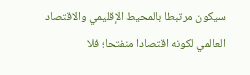سيكون مرتبطا بالمحيط الإقليمي والاقتصاد العالمي لكونه اقتصادا منفتحا؛ فلا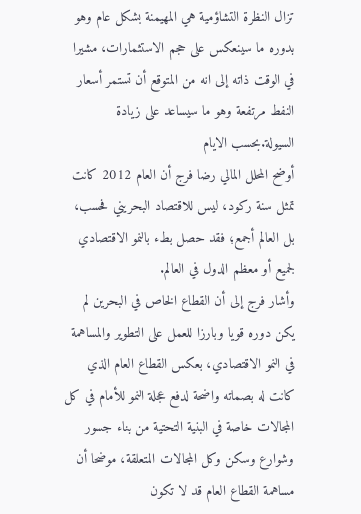تزال النظرة التشاؤمية هي المهيمنة بشكل عام وهو بدوره ما سينعكس على حجم الاستثمارات، مشيرا في الوقت ذاته إلى انه من المتوقع أن تستمر أسعار النفط مرتفعة وهو ما سيساعد على زيادة السيولة.بحسب الايام
أوضح المحلل المالي رضا فرج أن العام 2012 كانت تمثل سنة ركود، ليس للاقتصاد البحريني فحسب، بل العالم أجمع؛ فقد حصل بطء بالنمو الاقتصادي لجميع أو معظم الدول في العالم.
وأشار فرج إلى أن القطاع الخاص في البحرين لم يكن دوره قويا وبارزا للعمل على التطوير والمساهمة في النمو الاقتصادي، بعكس القطاع العام الذي كانت له بصماته واضحة لدفع عجلة النمو للأمام في كل المجالات خاصة في البنية التحتية من بناء جسور وشوارع وسكن وكل المجالات المتعلقة، موضحا أن مساهمة القطاع العام قد لا تكون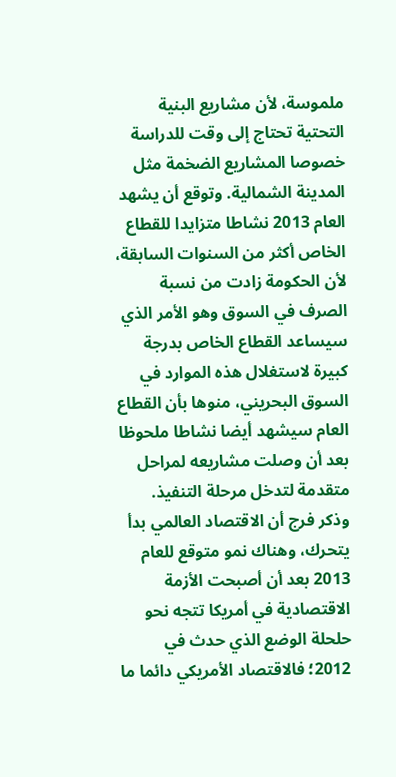ملموسة، لأن مشاريع البنية التحتية تحتاج إلى وقت للدراسة خصوصا المشاريع الضخمة مثل المدينة الشمالية. وتوقع أن يشهد العام 2013 نشاطا متزايدا للقطاع الخاص أكثر من السنوات السابقة، لأن الحكومة زادت من نسبة الصرف في السوق وهو الأمر الذي سيساعد القطاع الخاص بدرجة كبيرة لاستغلال هذه الموارد في السوق البحريني، منوها بأن القطاع العام سيشهد أيضا نشاطا ملحوظا بعد أن وصلت مشاريعه لمراحل متقدمة لتدخل مرحلة التنفيذ.
وذكر فرج أن الاقتصاد العالمي بدأ يتحرك، وهناك نمو متوقع للعام 2013 بعد أن أصبحت الأزمة الاقتصادية في أمريكا تتجه نحو حلحلة الوضع الذي حدث في 2012؛ فالاقتصاد الأمريكي دائما ما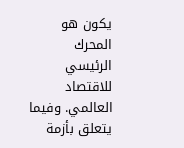يكون هو المحرك الرئيسي للاقتصاد العالمي. وفيما يتعلق بأزمة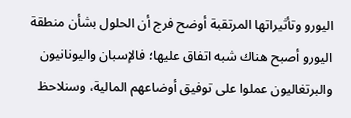اليورو وتأثيراتها المرتقبة أوضح فرج أن الحلول بشأن منطقة اليورو أصبح هناك شبه اتفاق عليها؛ فالإسبان واليونانيون والبرتغاليون عملوا على توفيق أوضاعهم المالية، وسنلاحظ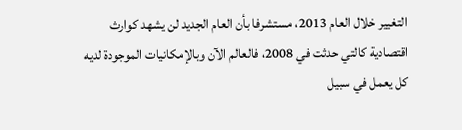التغيير خلال العام 2013، مستشرفا بأن العام الجديد لن يشهد كوارث اقتصادية كالتي حدثت في 2008، فالعالم الآن وبالإمكانيات الموجودة لديه كل يعمل في سبيل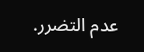عدم التضرر.